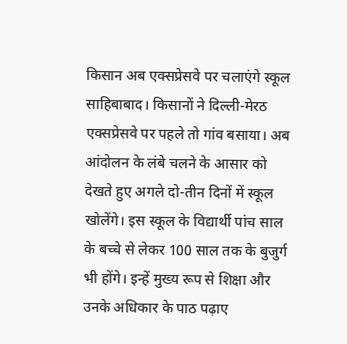किसान अब एक्सप्रेसवे पर चलाएंगे स्कूल
साहिबाबाद। किसानों ने दिल्ली-मेरठ एक्सप्रेसवे पर पहले तो गांव बसाया। अब आंदोलन के लंबे चलने के आसार को देखते हुए अगले दो-तीन दिनों में स्कूल खोलेंगे। इस स्कूल के विद्यार्थी पांच साल के बच्चे से लेकर 100 साल तक के बुजुर्ग भी होंगे। इन्हें मुख्य रूप से शिक्षा और उनके अधिकार के पाठ पढ़ाए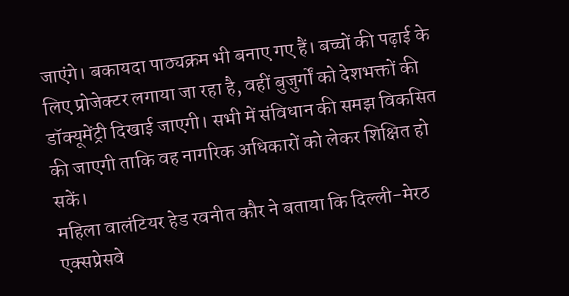जाएंगे। बकायदा पाठ्यक्रम भी बनाए गए हैं। बच्चों की पढ़ाई के लिए प्रोजेक्टर लगाया जा रहा है, वहीं बुजुर्गों को देशभक्तों की डॉक्यूमेंट्री दिखाई जाएगी। सभी में संविधान की समझ विकसित की जाएगी ताकि वह नागरिक अधिकारों को लेकर शिक्षित हो सकें।
महिला वालंटियर हेड रवनीत कौर ने बताया कि दिल्ली-मेरठ एक्सप्रेसवे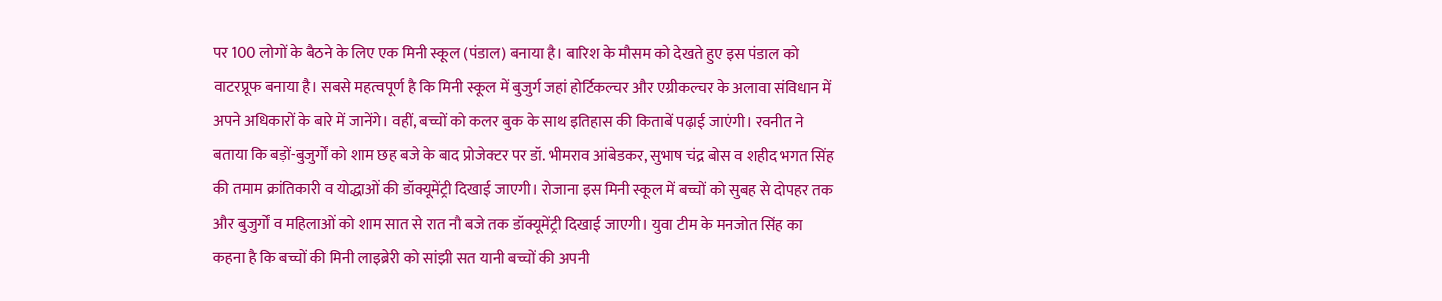पर 100 लोगों के बैठने के लिए एक मिनी स्कूल (पंडाल) बनाया है। बारिश के मौसम को देखते हुए इस पंडाल को वाटरप्रूफ बनाया है। सबसे महत्वपूर्ण है कि मिनी स्कूल में बुजुर्ग जहां होर्टिकल्चर और एग्रीकल्चर के अलावा संविधान में अपने अधिकारों के बारे में जानेंगे। वहीं, बच्चों को कलर बुक के साथ इतिहास की किताबें पढ़ाई जाएंगी। रवनीत ने बताया कि बड़ों-बुजुर्गों को शाम छह बजे के बाद प्रोजेक्टर पर डॉ. भीमराव आंबेडकर, सुभाष चंद्र बोस व शहीद भगत सिंह की तमाम क्रांतिकारी व योद्धाओं की डॉक्यूमेंट्री दिखाई जाएगी। रोजाना इस मिनी स्कूल में बच्चों को सुबह से दोपहर तक और बुजुर्गों व महिलाओं को शाम सात से रात नौ बजे तक डॉक्यूमेंट्री दिखाई जाएगी। युवा टीम के मनजोत सिंह का कहना है कि बच्चों की मिनी लाइब्रेरी को सांझी सत यानी बच्चों की अपनी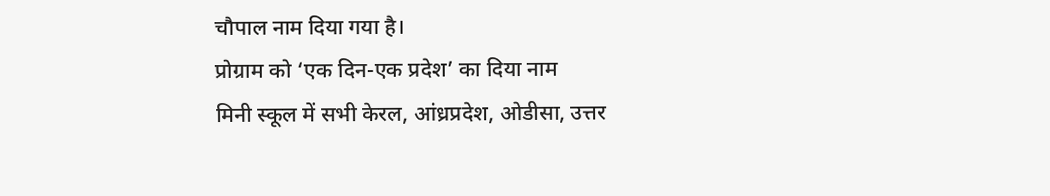चौपाल नाम दिया गया है।
प्रोग्राम को ‘एक दिन-एक प्रदेश’ का दिया नाम
मिनी स्कूल में सभी केरल, आंध्रप्रदेश, ओडीसा, उत्तर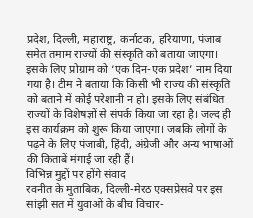प्रदेश, दिल्ली, महाराष्ट्र, कर्नाटक, हरियाणा, पंजाब समेत तमाम राज्यों की संस्कृति को बताया जाएगा। इसके लिए प्रोग्राम को ‘एक दिन-एक प्रदेश’ नाम दिया गया है। टीम ने बताया कि किसी भी राज्य की संस्कृति को बताने में कोई परेशानी न हो। इसके लिए संबंधित राज्यों के विशेषज्ञों से संपर्क किया जा रहा है। जल्द ही इस कार्यक्रम को शुरू किया जाएगा। जबकि लोगों के पढ़ने के लिए पंजाबी, हिंदी, अंग्रेजी और अन्य भाषाओं की किताबें मंगाई जा रही हैं।
विभिन्न मुद्दों पर होंगे संवाद
रवनीत के मुताबिक, दिल्ली-मेरठ एक्सप्रेसवे पर इस सांझी सत में युवाओं के बीच विचार-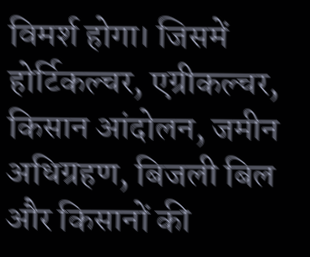विमर्श होगा। जिसमें होर्टिकल्चर, एग्रीकल्चर, किसान आंदोलन, जमीन अधिग्रहण, बिजली बिल और किसानों की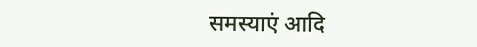समस्याएं आदि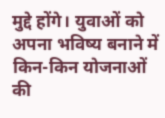मुद्दे होंगे। युवाओं को अपना भविष्य बनाने में किन-किन योजनाओं की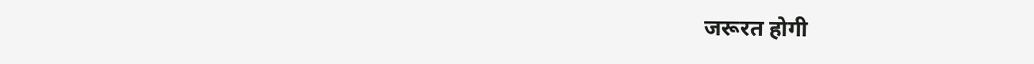जरूरत होगी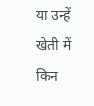या उन्हें खेती में किन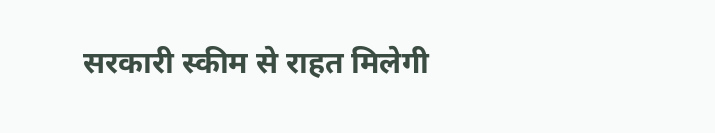सरकारी स्कीम से राहत मिलेगी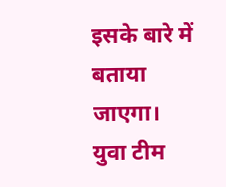इसके बारे में बताया जाएगा। युवा टीम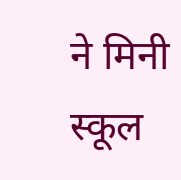ने मिनी स्कूल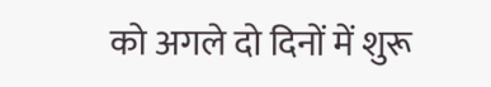को अगले दो दिनों में शुरू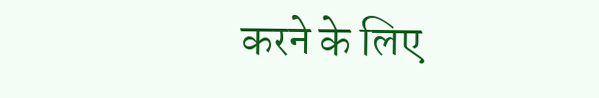करने के लिए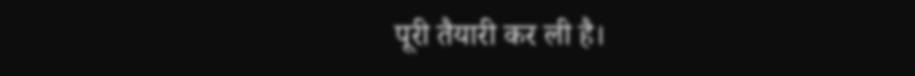पूरी तैयारी कर ली है।